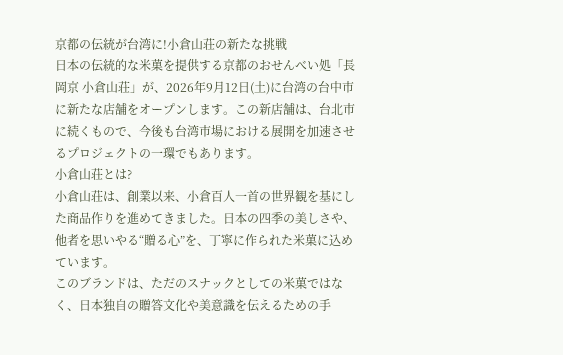京都の伝統が台湾に!小倉山荘の新たな挑戦
日本の伝統的な米菓を提供する京都のおせんべい処「長岡京 小倉山荘」が、2026年9月12日(土)に台湾の台中市に新たな店舗をオープンします。この新店舗は、台北市に続くもので、今後も台湾市場における展開を加速させるプロジェクトの一環でもあります。
小倉山荘とは?
小倉山荘は、創業以来、小倉百人一首の世界観を基にした商品作りを進めてきました。日本の四季の美しさや、他者を思いやる“贈る心”を、丁寧に作られた米菓に込めています。
このブランドは、ただのスナックとしての米菓ではなく、日本独自の贈答文化や美意識を伝えるための手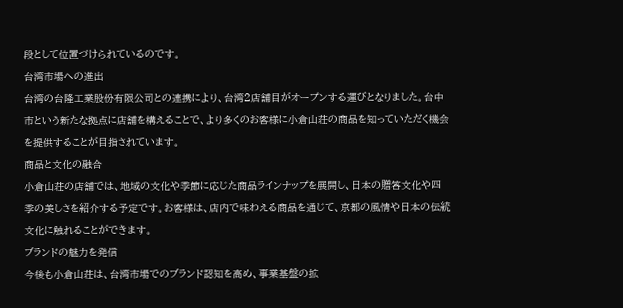段として位置づけられているのです。
台湾市場への進出
台湾の台隆工業股份有限公司との連携により、台湾2店舗目がオープンする運びとなりました。台中市という新たな拠点に店舗を構えることで、より多くのお客様に小倉山荘の商品を知っていただく機会を提供することが目指されています。
商品と文化の融合
小倉山荘の店舗では、地域の文化や季節に応じた商品ラインナップを展開し、日本の贈答文化や四季の美しさを紹介する予定です。お客様は、店内で味わえる商品を通じて、京都の風情や日本の伝統文化に触れることができます。
ブランドの魅力を発信
今後も小倉山荘は、台湾市場でのブランド認知を高め、事業基盤の拡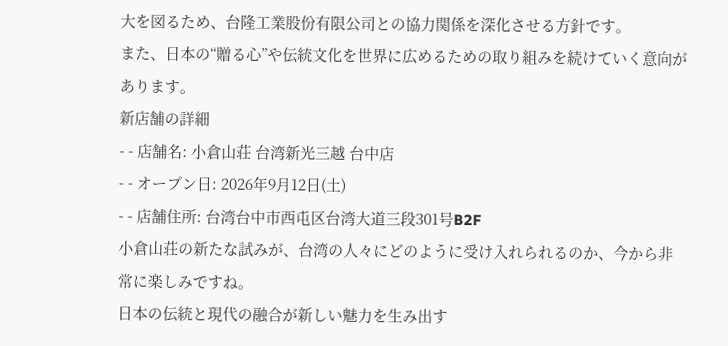大を図るため、台隆工業股份有限公司との協力関係を深化させる方針です。
また、日本の“贈る心”や伝統文化を世界に広めるための取り組みを続けていく意向があります。
新店舗の詳細
- - 店舗名: 小倉山荘 台湾新光三越 台中店
- - オープン日: 2026年9月12日(土)
- - 店舗住所: 台湾台中市西屯区台湾大道三段301号B2F
小倉山荘の新たな試みが、台湾の人々にどのように受け入れられるのか、今から非常に楽しみですね。
日本の伝統と現代の融合が新しい魅力を生み出す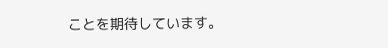ことを期待しています。